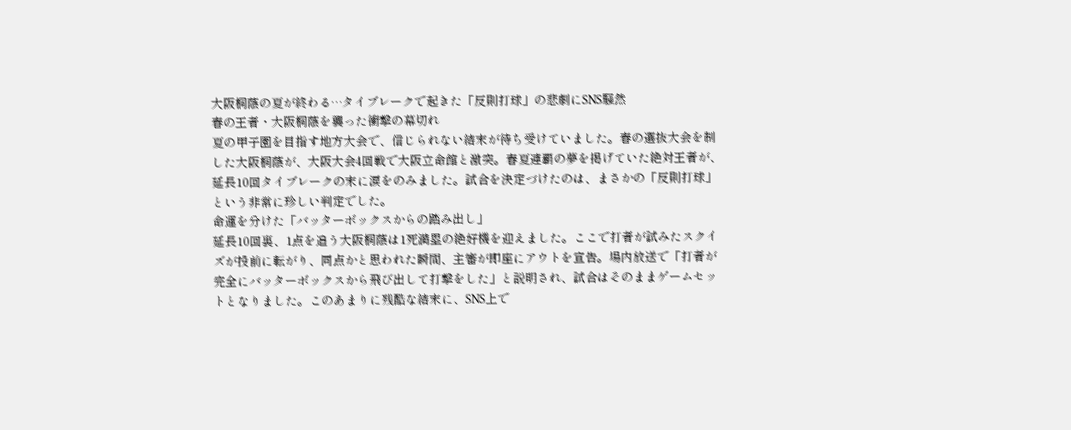大阪桐蔭の夏が終わる…タイブレークで起きた「反則打球」の悲劇にSNS騒然
春の王者・大阪桐蔭を襲った衝撃の幕切れ
夏の甲子園を目指す地方大会で、信じられない結末が待ち受けていました。春の選抜大会を制した大阪桐蔭が、大阪大会4回戦で大阪立命館と激突。春夏連覇の夢を掲げていた絶対王者が、延長10回タイブレークの末に涙をのみました。試合を決定づけたのは、まさかの「反則打球」という非常に珍しい判定でした。
命運を分けた「バッターボックスからの踏み出し」
延長10回裏、1点を追う大阪桐蔭は1死満塁の絶好機を迎えました。ここで打者が試みたスクイズが投前に転がり、同点かと思われた瞬間、主審が即座にアウトを宣告。場内放送で「打者が完全にバッターボックスから飛び出して打撃をした」と説明され、試合はそのままゲームセットとなりました。このあまりに残酷な結末に、SNS上で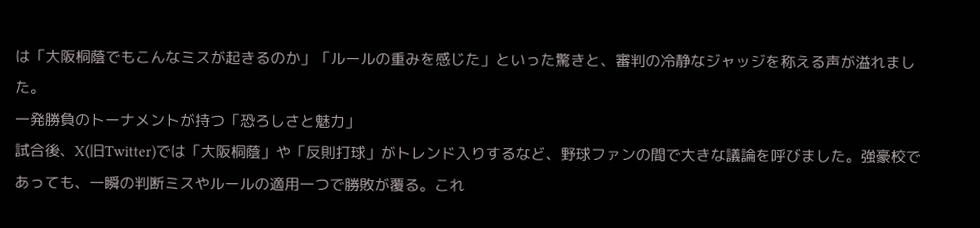は「大阪桐蔭でもこんなミスが起きるのか」「ルールの重みを感じた」といった驚きと、審判の冷静なジャッジを称える声が溢れました。
一発勝負のトーナメントが持つ「恐ろしさと魅力」
試合後、X(旧Twitter)では「大阪桐蔭」や「反則打球」がトレンド入りするなど、野球ファンの間で大きな議論を呼びました。強豪校であっても、一瞬の判断ミスやルールの適用一つで勝敗が覆る。これ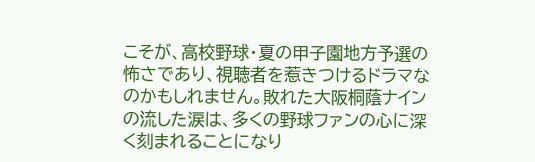こそが、高校野球・夏の甲子園地方予選の怖さであり、視聴者を惹きつけるドラマなのかもしれません。敗れた大阪桐蔭ナインの流した涙は、多くの野球ファンの心に深く刻まれることになり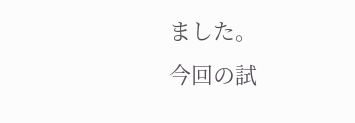ました。
今回の試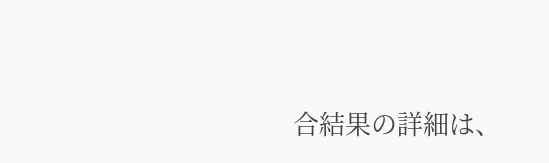合結果の詳細は、